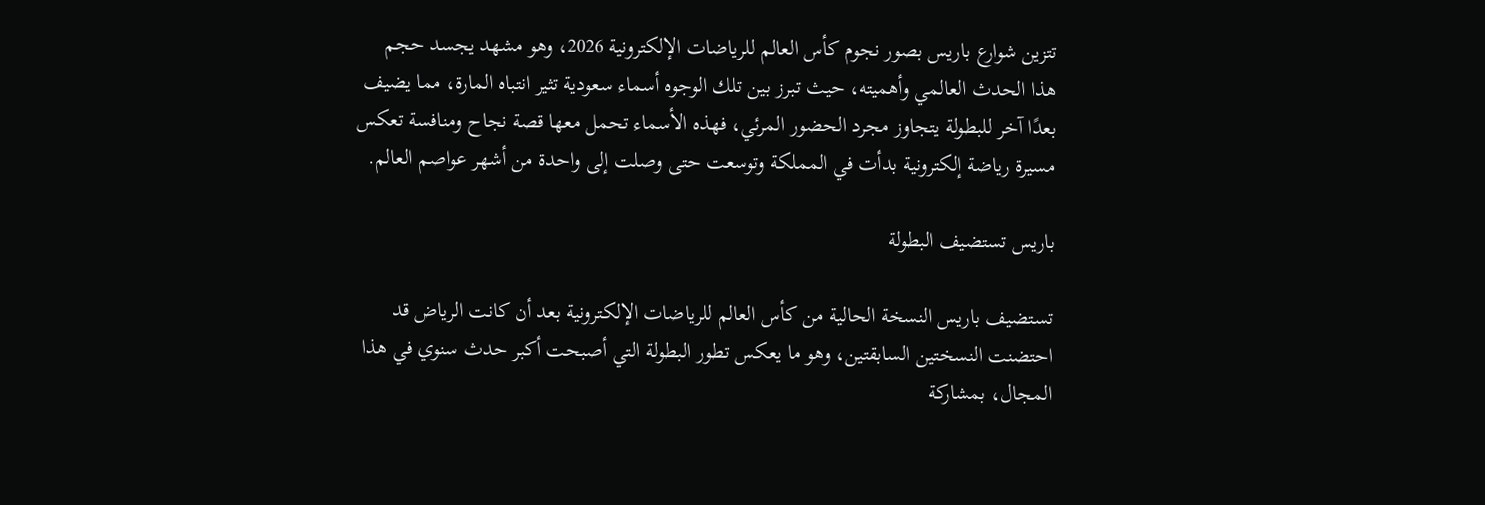تتزين شوارع باريس بصور نجوم كأس العالم للرياضات الإلكترونية 2026، وهو مشهد يجسد حجم هذا الحدث العالمي وأهميته، حيث تبرز بين تلك الوجوه أسماء سعودية تثير انتباه المارة، مما يضيف بعدًا آخر للبطولة يتجاوز مجرد الحضور المرئي، فهذه الأسماء تحمل معها قصة نجاح ومنافسة تعكس مسيرة رياضة إلكترونية بدأت في المملكة وتوسعت حتى وصلت إلى واحدة من أشهر عواصم العالم.

باريس تستضيف البطولة

تستضيف باريس النسخة الحالية من كأس العالم للرياضات الإلكترونية بعد أن كانت الرياض قد احتضنت النسختين السابقتين، وهو ما يعكس تطور البطولة التي أصبحت أكبر حدث سنوي في هذا المجال، بمشاركة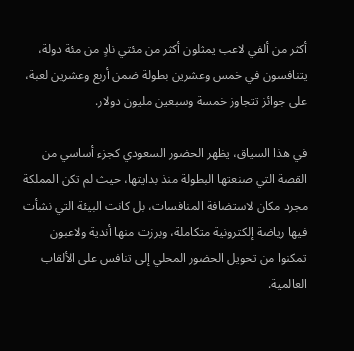أكثر من ألفي لاعب يمثلون أكثر من مئتي نادٍ من مئة دولة، يتنافسون في خمس وعشرين بطولة ضمن أربع وعشرين لعبة، على جوائز تتجاوز خمسة وسبعين مليون دولار.

في هذا السياق، يظهر الحضور السعودي كجزء أساسي من القصة التي صنعتها البطولة منذ بدايتها، حيث لم تكن المملكة مجرد مكان لاستضافة المنافسات، بل كانت البيئة التي نشأت فيها رياضة إلكترونية متكاملة، وبرزت منها أندية ولاعبون تمكنوا من تحويل الحضور المحلي إلى تنافس على الألقاب العالمية.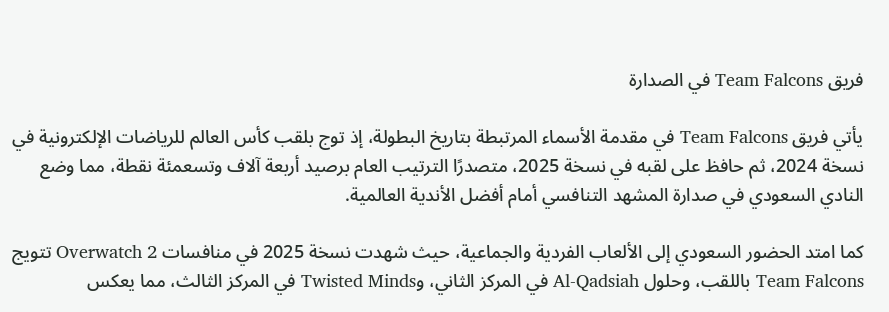فريق Team Falcons في الصدارة

يأتي فريق Team Falcons في مقدمة الأسماء المرتبطة بتاريخ البطولة، إذ توج بلقب كأس العالم للرياضات الإلكترونية في نسخة 2024، ثم حافظ على لقبه في نسخة 2025، متصدرًا الترتيب العام برصيد أربعة آلاف وتسعمئة نقطة، مما وضع النادي السعودي في صدارة المشهد التنافسي أمام أفضل الأندية العالمية.

كما امتد الحضور السعودي إلى الألعاب الفردية والجماعية، حيث شهدت نسخة 2025 في منافسات Overwatch 2 تتويج Team Falcons باللقب، وحلول Al-Qadsiah في المركز الثاني، وTwisted Minds في المركز الثالث، مما يعكس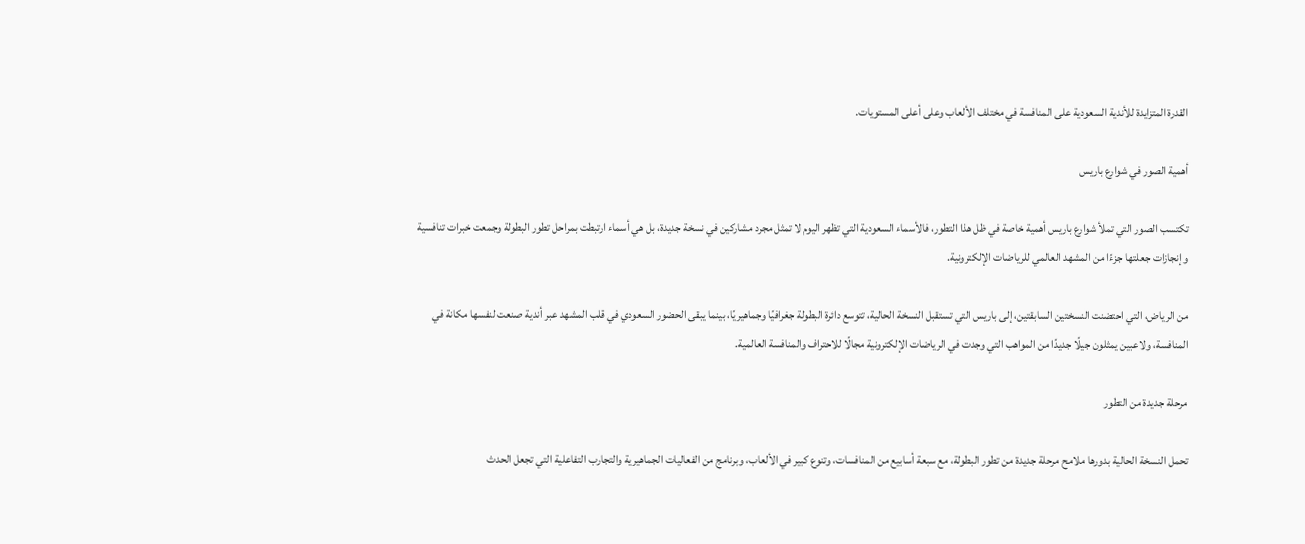القدرة المتزايدة للأندية السعودية على المنافسة في مختلف الألعاب وعلى أعلى المستويات.

أهمية الصور في شوارع باريس

تكتسب الصور التي تملأ شوارع باريس أهمية خاصة في ظل هذا التطور، فالأسماء السعودية التي تظهر اليوم لا تمثل مجرد مشاركين في نسخة جديدة، بل هي أسماء ارتبطت بمراحل تطور البطولة وجمعت خبرات تنافسية وإنجازات جعلتها جزءًا من المشهد العالمي للرياضات الإلكترونية.

من الرياض، التي احتضنت النسختين السابقتين، إلى باريس التي تستقبل النسخة الحالية، تتوسع دائرة البطولة جغرافيًا وجماهيريًا، بينما يبقى الحضور السعودي في قلب المشهد عبر أندية صنعت لنفسها مكانة في المنافسة، ولاعبين يمثلون جيلًا جديدًا من المواهب التي وجدت في الرياضات الإلكترونية مجالًا للاحتراف والمنافسة العالمية.

مرحلة جديدة من التطور

تحمل النسخة الحالية بدورها ملامح مرحلة جديدة من تطور البطولة، مع سبعة أسابيع من المنافسات، وتنوع كبير في الألعاب، وبرنامج من الفعاليات الجماهيرية والتجارب التفاعلية التي تجعل الحدث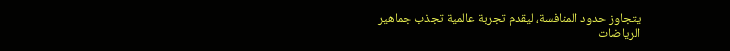يتجاوز حدود المنافسة، ليقدم تجربة عالمية تجذب جماهير الرياضات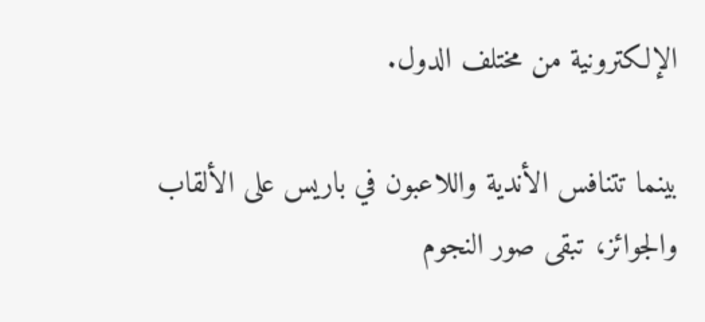الإلكترونية من مختلف الدول.

بينما تتنافس الأندية واللاعبون في باريس على الألقاب والجوائز، تبقى صور النجوم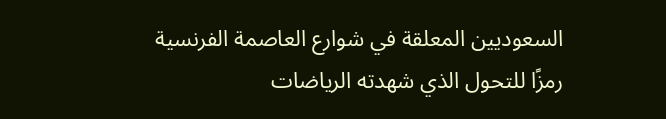السعوديين المعلقة في شوارع العاصمة الفرنسية رمزًا للتحول الذي شهدته الرياضات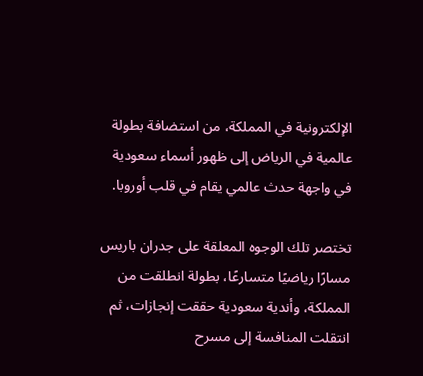الإلكترونية في المملكة، من استضافة بطولة عالمية في الرياض إلى ظهور أسماء سعودية في واجهة حدث عالمي يقام في قلب أوروبا.

تختصر تلك الوجوه المعلقة على جدران باريس مسارًا رياضيًا متسارعًا، بطولة انطلقت من المملكة، وأندية سعودية حققت إنجازات، ثم انتقلت المنافسة إلى مسرح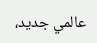عالمي جديد،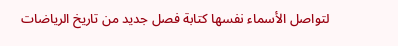لتواصل الأسماء نفسها كتابة فصل جديد من تاريخ الرياضات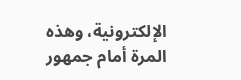الإلكترونية، وهذه المرة أمام جمهور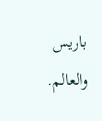باريس والعالم.